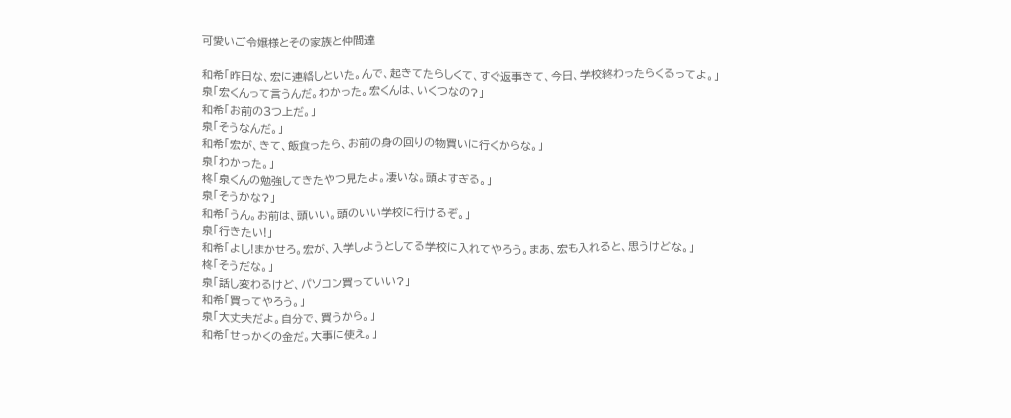可愛いご令嬢様とその家族と仲間達

和希「昨日な、宏に連絡しといた。んで、起きてたらしくて、すぐ返事きて、今日、学校終わったらくるってよ。」
泉「宏くんって言うんだ。わかった。宏くんは、いくつなの?」
和希「お前の3つ上だ。」
泉「そうなんだ。」
和希「宏が、きて、飯食ったら、お前の身の回りの物買いに行くからな。」
泉「わかった。」
柊「泉くんの勉強してきたやつ見たよ。凄いな。頭よすぎる。」
泉「そうかな?」
和希「うん。お前は、頭いい。頭のいい学校に行けるぞ。」
泉「行きたい!」
和希「よし!まかせろ。宏が、入学しようとしてる学校に入れてやろう。まあ、宏も入れると、思うけどな。」
柊「そうだな。」
泉「話し変わるけど、パソコン買っていい?」
和希「買ってやろう。」
泉「大丈夫だよ。自分で、買うから。」
和希「せっかくの金だ。大事に使え。」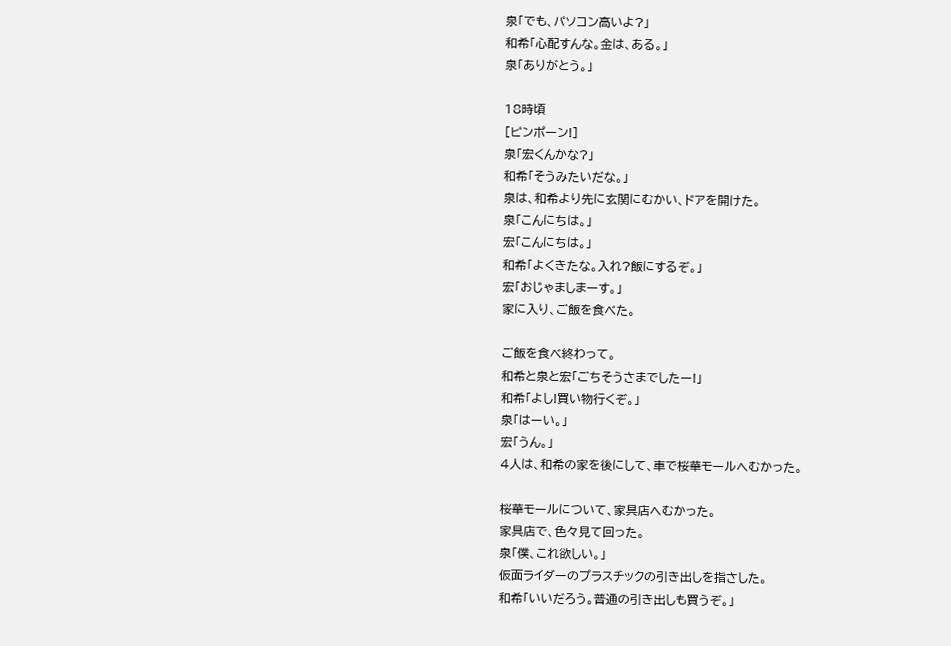泉「でも、パソコン高いよ?」
和希「心配すんな。金は、ある。」
泉「ありがとう。」

18時頃
[ピンポーン!]
泉「宏くんかな?」
和希「そうみたいだな。」
泉は、和希より先に玄関にむかい、ドアを開けた。
泉「こんにちは。」
宏「こんにちは。」
和希「よくきたな。入れ?飯にするぞ。」
宏「おじゃましまーす。」
家に入り、ご飯を食べた。

ご飯を食べ終わって。
和希と泉と宏「ごちそうさまでしたー!」
和希「よし!買い物行くぞ。」
泉「はーい。」
宏「うん。」
4人は、和希の家を後にして、車で桜華モールへむかった。

桜華モールについて、家具店へむかった。
家具店で、色々見て回った。
泉「僕、これ欲しい。」
仮面ライダーのプラスチックの引き出しを指さした。
和希「いいだろう。普通の引き出しも買うぞ。」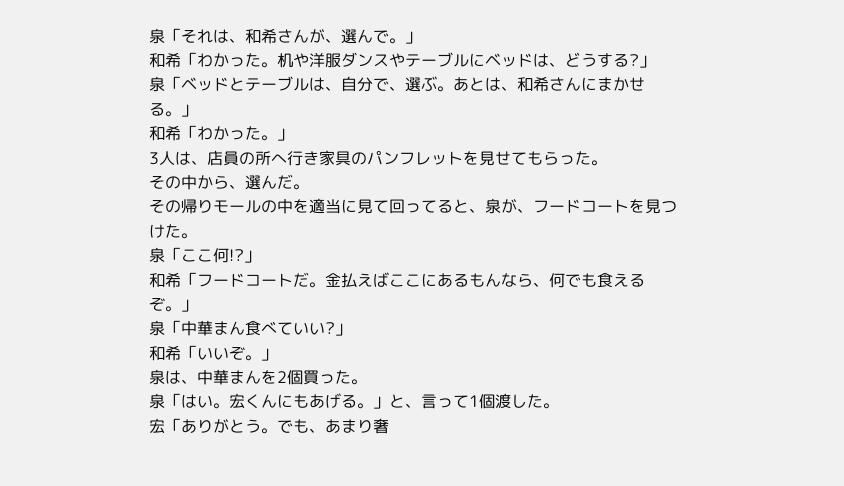泉「それは、和希さんが、選んで。」
和希「わかった。机や洋服ダンスやテーブルにベッドは、どうする?」
泉「ベッドとテーブルは、自分で、選ぶ。あとは、和希さんにまかせる。」
和希「わかった。」
3人は、店員の所へ行き家具のパンフレットを見せてもらった。
その中から、選んだ。
その帰りモールの中を適当に見て回ってると、泉が、フードコートを見つけた。
泉「ここ何!?」
和希「フードコートだ。金払えばここにあるもんなら、何でも食えるぞ。」
泉「中華まん食べていい?」
和希「いいぞ。」
泉は、中華まんを2個買った。
泉「はい。宏くんにもあげる。」と、言って1個渡した。
宏「ありがとう。でも、あまり奢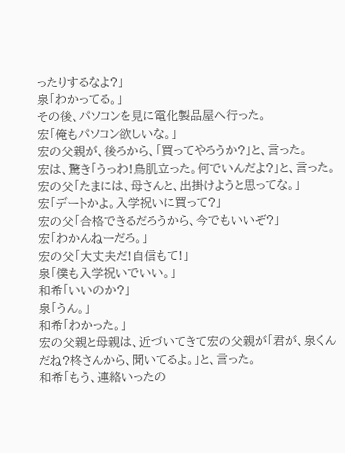ったりするなよ?」
泉「わかってる。」
その後、パソコンを見に電化製品屋へ行った。
宏「俺もパソコン欲しいな。」
宏の父親が、後ろから、「買ってやろうか?」と、言った。
宏は、驚き「うっわ!鳥肌立った。何でいんだよ?」と、言った。
宏の父「たまには、母さんと、出掛けようと思ってな。」
宏「デートかよ。入学祝いに買って?」
宏の父「合格できるだろうから、今でもいいぞ?」
宏「わかんねーだろ。」
宏の父「大丈夫だ!自信もて!」
泉「僕も入学祝いでいい。」
和希「いいのか?」
泉「うん。」
和希「わかった。」
宏の父親と母親は、近づいてきて宏の父親が「君が、泉くんだね?柊さんから、聞いてるよ。」と、言った。
和希「もう、連絡いったの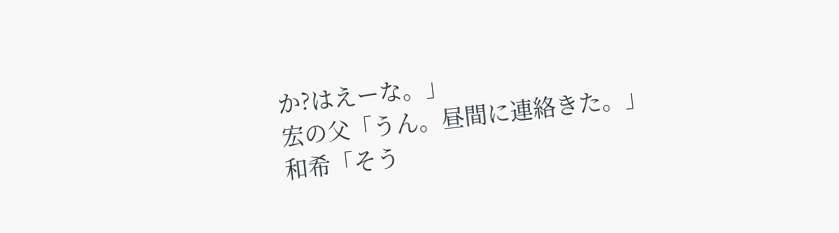か?はえーな。」
宏の父「うん。昼間に連絡きた。」
和希「そう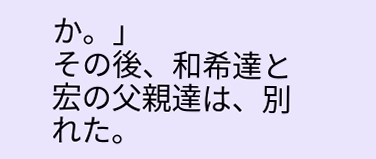か。」
その後、和希達と宏の父親達は、別れた。